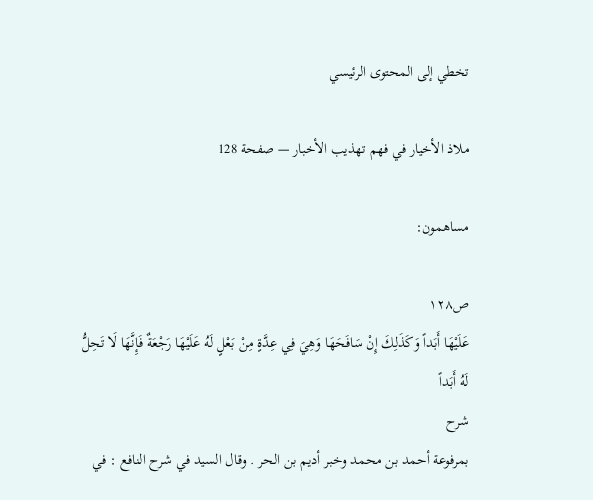تخطي إلى المحتوى الرئيسي

ملاذ الأخيار في فهم تهذيب الأخبار — صفحة 128

مساهمون:

ص١٢٨
عَلَيْهَا أَبَداً وَكَذَلِكَ إِنْ سَافَحَهَا وَهِيَ فِي عِدَّةٍ مِنْ بَعْلٍ لَهُ عَلَيْهَا رَجْعَةٌ فَإِنَّهَا لَا تَحِلُّ لَهُ أَبَداً
شرح
بمرفوعة أحمد بن محمد وخبر أديم بن الحر . وقال السيد في شرح النافع : في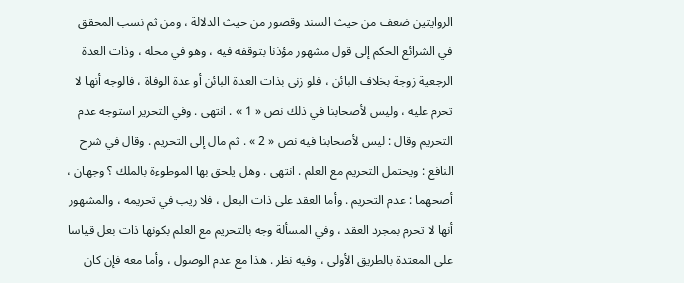الروايتين ضعف من حيث السند وقصور من حيث الدلالة ، ومن ثم نسب المحقق في الشرائع الحكم إلى قول مشهور مؤذنا بتوقفه فيه ، وهو في محله ، وذات العدة الرجعية زوجة بخلاف البائن ، فلو زنى بذات العدة البائن أو عدة الوفاة ، فالوجه أنها لا تحرم عليه ، وليس لأصحابنا في ذلك نص « 1 » . انتهى . وفي التحرير استوجه عدم التحريم وقال : ليس لأصحابنا فيه نص « 2 » . ثم مال إلى التحريم . وقال في شرح النافع : ويحتمل التحريم مع العلم . انتهى . وهل يلحق بها الموطوءة بالملك ؟ وجهان ، أصحهما : عدم التحريم . وأما العقد على ذات البعل ، فلا ريب في تحريمه ، والمشهور أنها لا تحرم بمجرد العقد ، وفي المسألة وجه بالتحريم مع العلم بكونها ذات بعل قياسا على المعتدة بالطريق الأولى ، وفيه نظر . هذا مع عدم الوصول ، وأما معه فإن كان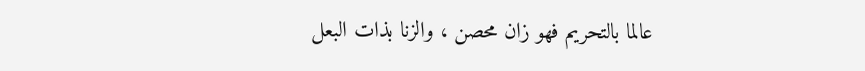عالما بالتحريم فهو زان محصن ، والزنا بذات البعل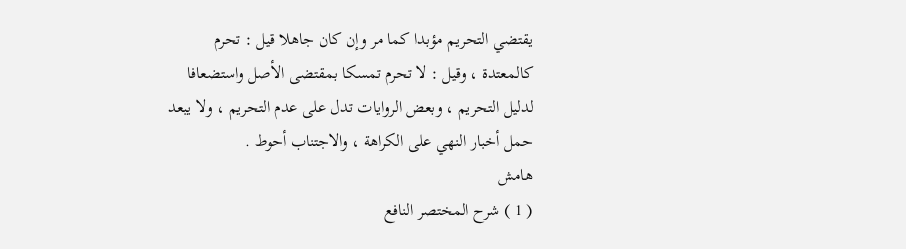يقتضي التحريم مؤبدا كما مر وإن كان جاهلا قيل : تحرم كالمعتدة ، وقيل : لا تحرم تمسكا بمقتضى الأصل واستضعافا لدليل التحريم ، وبعض الروايات تدل على عدم التحريم ، ولا يبعد حمل أخبار النهي على الكراهة ، والاجتناب أحوط .
هامش
( 1 ) شرح المختصر النافع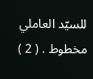للسيّد العاملي مخطوط . ( 2 )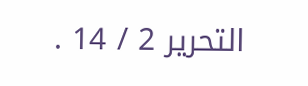التحرير 2 / 14 .